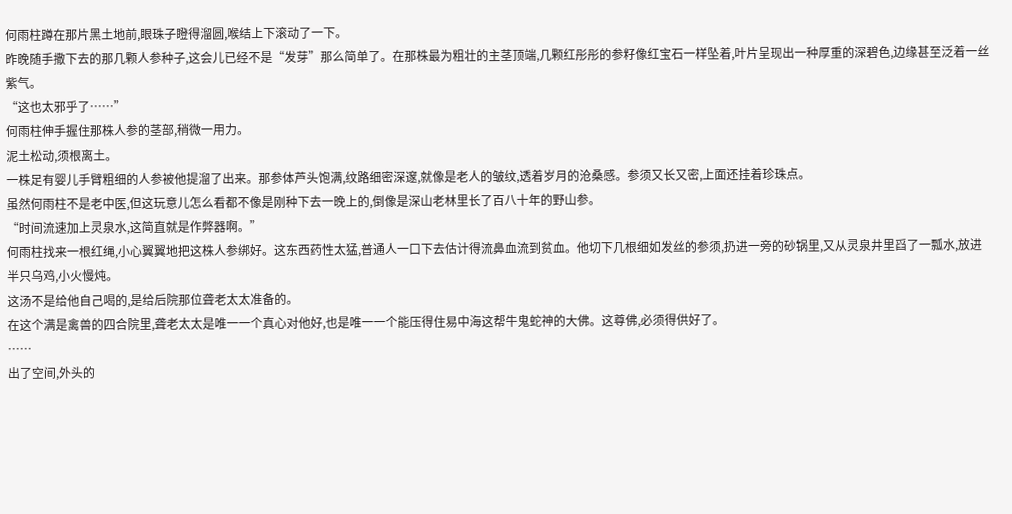何雨柱蹲在那片黑土地前,眼珠子瞪得溜圆,喉结上下滚动了一下。
昨晚随手撒下去的那几颗人参种子,这会儿已经不是“发芽”那么简单了。在那株最为粗壮的主茎顶端,几颗红彤彤的参籽像红宝石一样坠着,叶片呈现出一种厚重的深碧色,边缘甚至泛着一丝紫气。
“这也太邪乎了……”
何雨柱伸手握住那株人参的茎部,稍微一用力。
泥土松动,须根离土。
一株足有婴儿手臂粗细的人参被他提溜了出来。那参体芦头饱满,纹路细密深邃,就像是老人的皱纹,透着岁月的沧桑感。参须又长又密,上面还挂着珍珠点。
虽然何雨柱不是老中医,但这玩意儿怎么看都不像是刚种下去一晚上的,倒像是深山老林里长了百八十年的野山参。
“时间流速加上灵泉水,这简直就是作弊器啊。”
何雨柱找来一根红绳,小心翼翼地把这株人参绑好。这东西药性太猛,普通人一口下去估计得流鼻血流到贫血。他切下几根细如发丝的参须,扔进一旁的砂锅里,又从灵泉井里舀了一瓢水,放进半只乌鸡,小火慢炖。
这汤不是给他自己喝的,是给后院那位聋老太太准备的。
在这个满是禽兽的四合院里,聋老太太是唯一一个真心对他好,也是唯一一个能压得住易中海这帮牛鬼蛇神的大佛。这尊佛,必须得供好了。
……
出了空间,外头的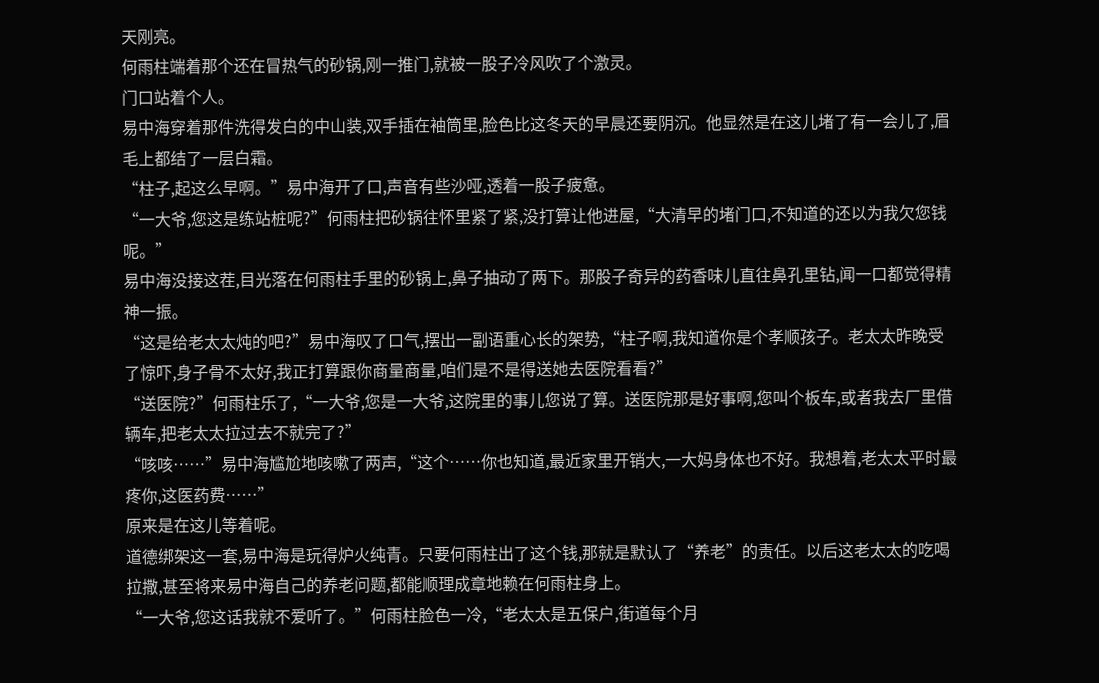天刚亮。
何雨柱端着那个还在冒热气的砂锅,刚一推门,就被一股子冷风吹了个激灵。
门口站着个人。
易中海穿着那件洗得发白的中山装,双手插在袖筒里,脸色比这冬天的早晨还要阴沉。他显然是在这儿堵了有一会儿了,眉毛上都结了一层白霜。
“柱子,起这么早啊。”易中海开了口,声音有些沙哑,透着一股子疲惫。
“一大爷,您这是练站桩呢?”何雨柱把砂锅往怀里紧了紧,没打算让他进屋,“大清早的堵门口,不知道的还以为我欠您钱呢。”
易中海没接这茬,目光落在何雨柱手里的砂锅上,鼻子抽动了两下。那股子奇异的药香味儿直往鼻孔里钻,闻一口都觉得精神一振。
“这是给老太太炖的吧?”易中海叹了口气,摆出一副语重心长的架势,“柱子啊,我知道你是个孝顺孩子。老太太昨晚受了惊吓,身子骨不太好,我正打算跟你商量商量,咱们是不是得送她去医院看看?”
“送医院?”何雨柱乐了,“一大爷,您是一大爷,这院里的事儿您说了算。送医院那是好事啊,您叫个板车,或者我去厂里借辆车,把老太太拉过去不就完了?”
“咳咳……”易中海尴尬地咳嗽了两声,“这个……你也知道,最近家里开销大,一大妈身体也不好。我想着,老太太平时最疼你,这医药费……”
原来是在这儿等着呢。
道德绑架这一套,易中海是玩得炉火纯青。只要何雨柱出了这个钱,那就是默认了“养老”的责任。以后这老太太的吃喝拉撒,甚至将来易中海自己的养老问题,都能顺理成章地赖在何雨柱身上。
“一大爷,您这话我就不爱听了。”何雨柱脸色一冷,“老太太是五保户,街道每个月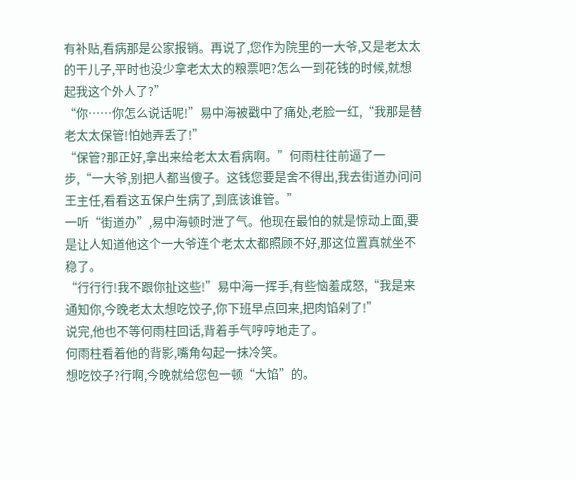有补贴,看病那是公家报销。再说了,您作为院里的一大爷,又是老太太的干儿子,平时也没少拿老太太的粮票吧?怎么一到花钱的时候,就想起我这个外人了?”
“你……你怎么说话呢!”易中海被戳中了痛处,老脸一红,“我那是替老太太保管!怕她弄丢了!”
“保管?那正好,拿出来给老太太看病啊。”何雨柱往前逼了一步,“一大爷,别把人都当傻子。这钱您要是舍不得出,我去街道办问问王主任,看看这五保户生病了,到底该谁管。”
一听“街道办”,易中海顿时泄了气。他现在最怕的就是惊动上面,要是让人知道他这个一大爷连个老太太都照顾不好,那这位置真就坐不稳了。
“行行行!我不跟你扯这些!”易中海一挥手,有些恼羞成怒,“我是来通知你,今晚老太太想吃饺子,你下班早点回来,把肉馅剁了!”
说完,他也不等何雨柱回话,背着手气哼哼地走了。
何雨柱看着他的背影,嘴角勾起一抹冷笑。
想吃饺子?行啊,今晚就给您包一顿“大馅”的。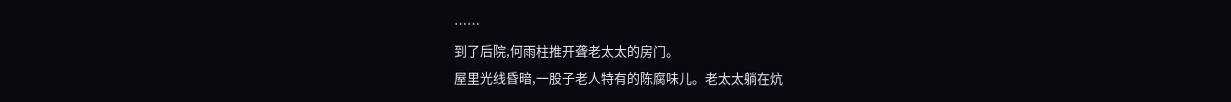……
到了后院,何雨柱推开聋老太太的房门。
屋里光线昏暗,一股子老人特有的陈腐味儿。老太太躺在炕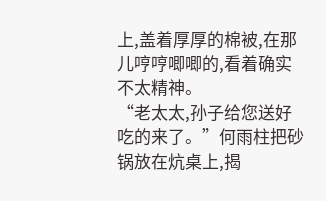上,盖着厚厚的棉被,在那儿哼哼唧唧的,看着确实不太精神。
“老太太,孙子给您送好吃的来了。”何雨柱把砂锅放在炕桌上,揭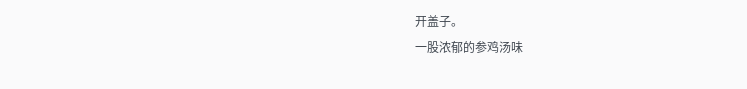开盖子。
一股浓郁的参鸡汤味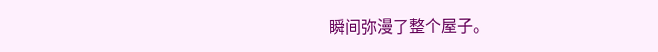瞬间弥漫了整个屋子。